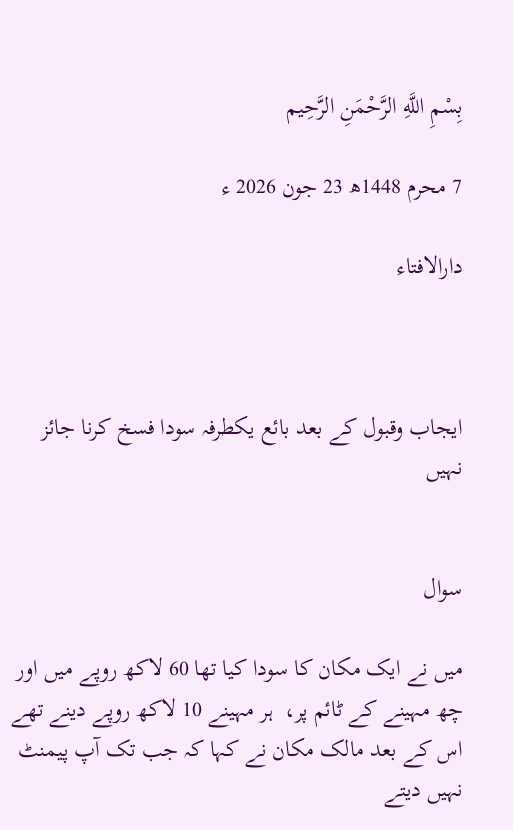بِسْمِ اللَّهِ الرَّحْمَنِ الرَّحِيم

7 محرم 1448ھ 23 جون 2026 ء

دارالافتاء



ایجاب وقبول کے بعد بائع یکطرفہ سودا فسخ کرنا جائز نہیں


سوال

میں نے ایک مکان کا سودا کیا تھا 60 لاکھ روپے میں اور چھ مہینے کے ٹائم پر،  ہر مہینے 10 لاکھ روپے دینے تھے اس کے بعد مالک مکان نے کہا کہ جب تک آپ پیمنٹ نہیں دیتے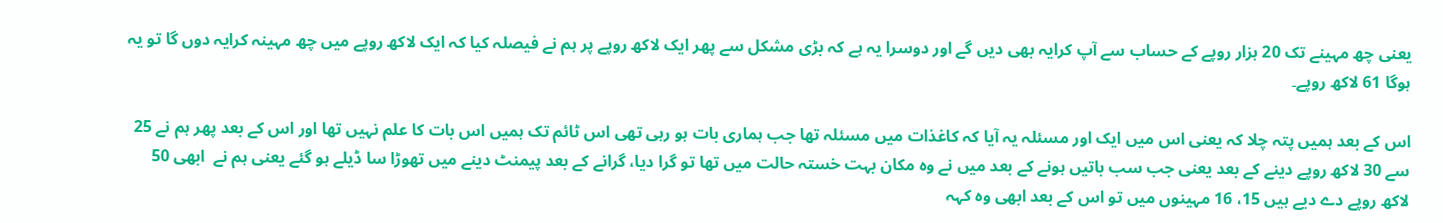یعنی چھ مہینے تک 20 ہزار روپے کے حساب سے آپ کرایہ بھی دیں گے اور دوسرا یہ ہے کہ بڑی مشکل سے پھر ایک لاکھ روپے پر ہم نے فیصلہ کیا کہ ایک لاکھ روپے میں چھ مہینہ کرایہ دوں گا تو یہ ہوگا 61 لاکھ روپے۔

اس کے بعد ہمیں پتہ چلا کہ یعنی اس میں ایک اور مسئلہ یہ آیا کہ کاغذات میں مسئلہ تھا جب ہماری بات ہو رہی تھی اس ٹائم تک ہمیں اس بات کا علم نہیں تھا اور اس کے بعد پھر ہم نے 25 سے 30 لاکھ روپے دینے کے بعد یعنی جب سب باتیں ہونے کے بعد میں نے وہ مکان بہت خستہ حالت میں تھا تو گرا دیا، گرانے کے بعد پیمنٹ دینے میں تھوڑا سا ڈیلے ہو گئے یعنی ہم نے  ابھی 50 لاکھ روپے دے دیے ہیں 15، 16 مہینوں میں تو اس کے بعد ابھی وہ کہہ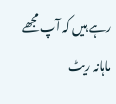رہے ہیں کہ آپ مجھے ماہانہ ریٹ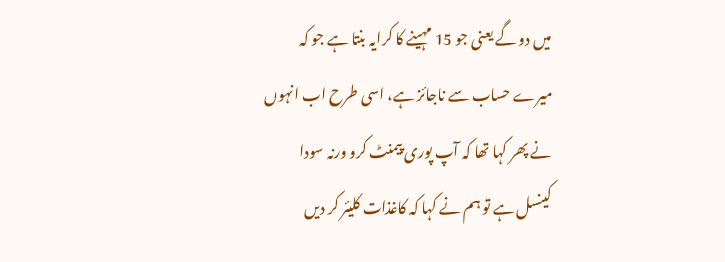میں دو گے یعنی جو 15 مہینے کا کرایہ بنتا ہے جو کہ میرے حساب سے ناجائز ہے، اسی طرح اب انہوں نے پھر کہا تھا کہ آپ پوری پیمنٹ کرو ورنہ سودا کینسل ہے تو ہم نے کہا کہ کاغذات کلیئر کر دیں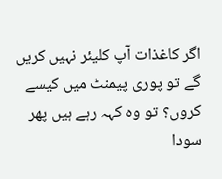اگر کاغذات آپ کلیئر نہیں کریں گے تو پوری پیمنٹ میں کیسے کروں؟ تو وہ کہہ رہے ہیں پھر سودا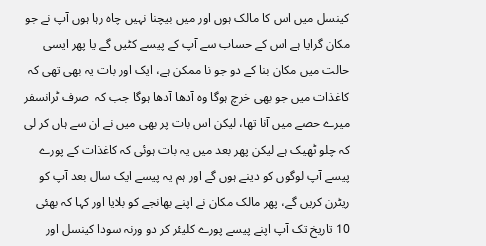کینسل میں اس کا مالک ہوں اور میں بیچنا نہیں چاہ رہا ہوں آپ نے جو مکان گرایا ہے اس کے حساب سے آپ کے پیسے کٹیں گے یا پھر ایسی حالت میں مکان بنا کے دو جو نا ممکن ہے، ایک اور بات یہ بھی تھی کہ کاغذات میں جو بھی خرچ ہوگا وہ آدھا آدھا ہوگا جب کہ  صرف ٹرانسفر میرے حصے میں آنا تھا، لیکن اس بات پر بھی میں نے ان سے ہاں کر لی کہ چلو ٹھیک ہے لیکن پھر بعد میں یہ بات ہوئی کہ کاغذات کے پورے پیسے آپ لوگوں کو دینے ہوں گے اور ہم یہ پیسے ایک سال بعد آپ کو ریٹرن کریں گے، پھر مالک مکان نے اپنے بھانجے کو بلایا اور کہا کہ بھئی 10 تاریخ تک آپ اپنے پیسے پورے کلیئر کر دو ورنہ سودا کینسل اور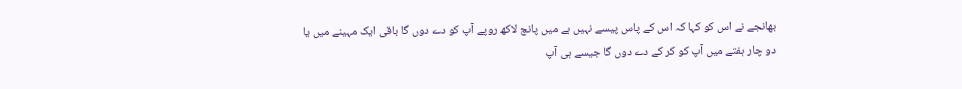بھانجے نے اس کو کہا کہ اس کے پاس پیسے نہیں ہے میں پانچ لاکھ روپے آپ کو دے دوں گا باقی ایک مہینے میں یا دو چار ہفتے میں آپ کو کر کے دے دوں گا جیسے ہی آپ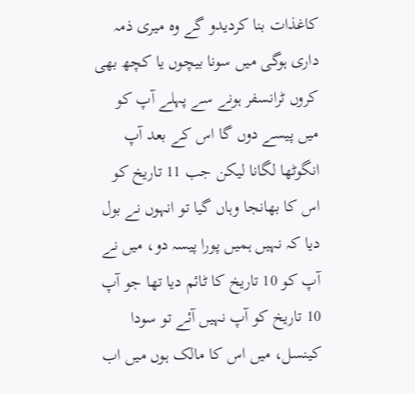کاغذات بنا کردیدو گے وہ میری ذمہ داری ہوگی میں سونا بیچوں یا کچھ بھی کروں ٹرانسفر ہونے سے پہلے آپ کو میں پیسے دوں گا اس کے بعد آپ انگوٹھا لگانا لیکن جب 11 تاریخ کو اس کا بھانجا وہاں گیا تو انہوں نے بول دیا کہ نہیں ہمیں پورا پیسہ دو، میں نے آپ کو 10 تاریخ کا ٹائم دیا تھا جو آپ 10 تاریخ کو آپ نہیں آئے تو سودا کینسل، میں اس کا مالک ہوں میں اب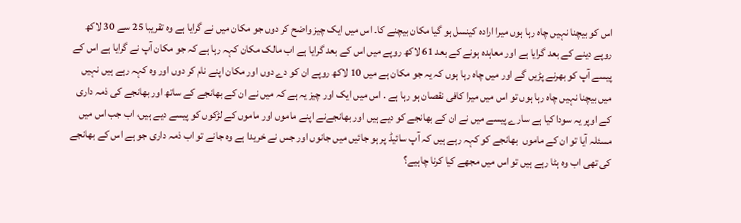اس کو بیچنا نہیں چاہ رہا ہوں میرا ارادہ کینسل ہو گیا مکان بیچنے کا۔ اس میں ایک چیز واضح کر دوں جو مکان میں نے گرایا ہے وہ تقریبا 25 سے 30 لاکھ روپے دینے کے بعد گرایا ہے اور معاہدہ ہونے کے بعد 61 لاکھ روپے میں اس کے بعد گرایا ہے اب مالک مکان کہہ رہا ہے کہ جو مکان آپ نے گرایا ہے اس کے پیسے آپ کو بھرنے پڑیں گے اور میں چاہ رہا ہوں کہ یہ جو مکان ہے میں 10 لاکھ روپے ان کو دے دوں اور مکان اپنے نام کر دوں اور وہ کہہ رہے ہیں نہیں میں بیچنا نہیں چاہ رہا ہوں تو اس میں میرا کافی نقصان ہو رہا ہے . اس میں ایک اور چیز یہ ہے کہ میں نے ان کے بھانجے کے ساتھ اور بھانجے کی ذمہ داری کے اوپر یہ سودا کیا ہے سارے پیسے میں نے ان کے بھانجے کو دیے ہیں اور بھانجےنے اپنے ماموں اور ماموں کے لڑکوں کو پیسے دیے ہیں، اب جب اس میں مسئلہ آیا تو ان کے ماموں  بھانجے کو کہہ رہے ہیں کہ آپ سائیڈ پر ہو جائیں میں جانوں اور جس نے خریدا ہے وہ جانے تو اب ذمہ داری جو ہے اس کے بھانجے کی تھی اب وہ ہٹا رہے ہیں تو اس میں مجھے کیا کرنا چاہیے؟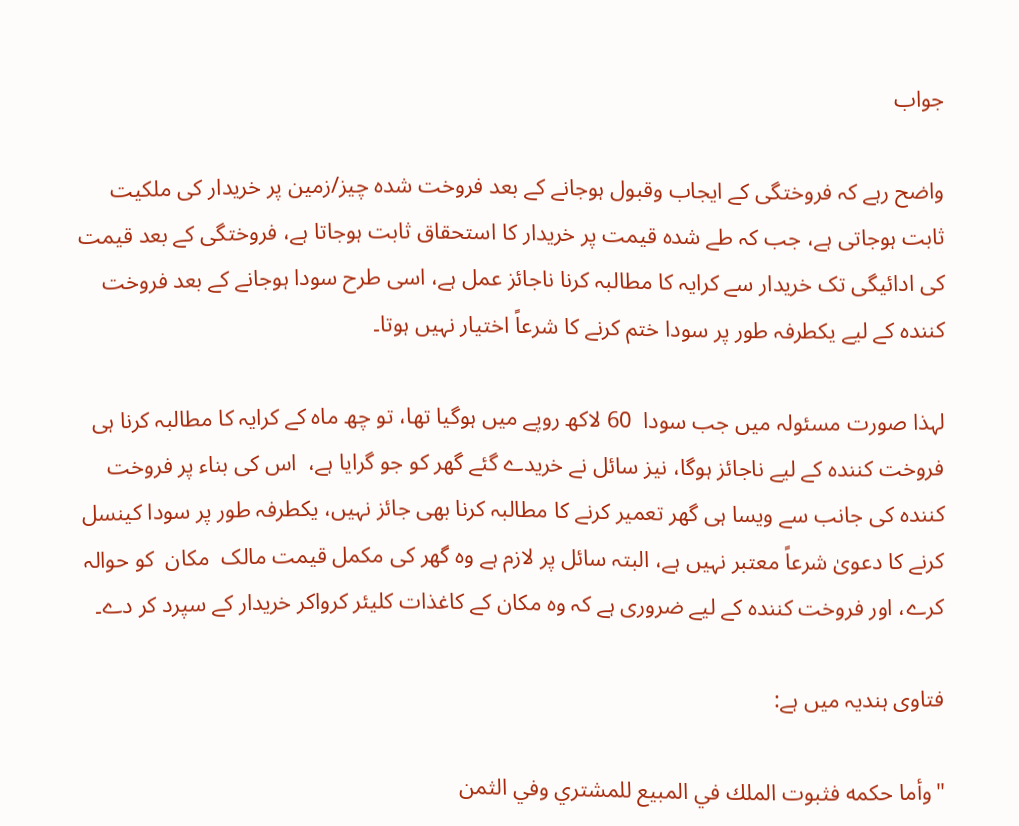جواب

واضح رہے کہ فروختگی کے ایجاب وقبول ہوجانے کے بعد فروخت شدہ چیز/زمین پر خریدار کی ملکیت ثابت ہوجاتی ہے، جب کہ طے شدہ قیمت پر خریدار کا استحقاق ثابت ہوجاتا ہے، فروختگی کے بعد قیمت کی ادائیگی تک خریدار سے کرایہ کا مطالبہ کرنا ناجائز عمل ہے، اسی طرح سودا ہوجانے کے بعد فروخت کنندہ کے لیے یکطرفہ طور پر سودا ختم کرنے کا شرعاً اختیار نہیں ہوتا۔

لہذا صورت مسئولہ میں جب سودا  60 لاکھ روپے میں ہوگیا تھا، تو چھ ماہ کے کرایہ کا مطالبہ کرنا ہی فروخت کنندہ کے لیے ناجائز ہوگا، نیز سائل نے خریدے گئے گھر کو جو گرایا ہے،  اس کی بناء پر فروخت  کنندہ کی جانب سے ویسا ہی گھر تعمیر کرنے کا مطالبہ کرنا بھی جائز نہیں، یکطرفہ طور پر سودا کینسل کرنے کا دعویٰ شرعاً معتبر نہیں ہے، البتہ سائل پر لازم ہے وہ گھر کی مکمل قیمت مالک  مکان  کو حوالہ کرے، اور فروخت کنندہ کے لیے ضروری ہے کہ وہ مکان کے کاغذات کلیئر کرواکر خریدار کے سپرد کر دے۔

فتاوی ہندیہ میں ہے:

"وأما حكمه فثبوت الملك في المبيع للمشتري وفي الثمن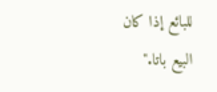للبائع إذا كان البيع باتا."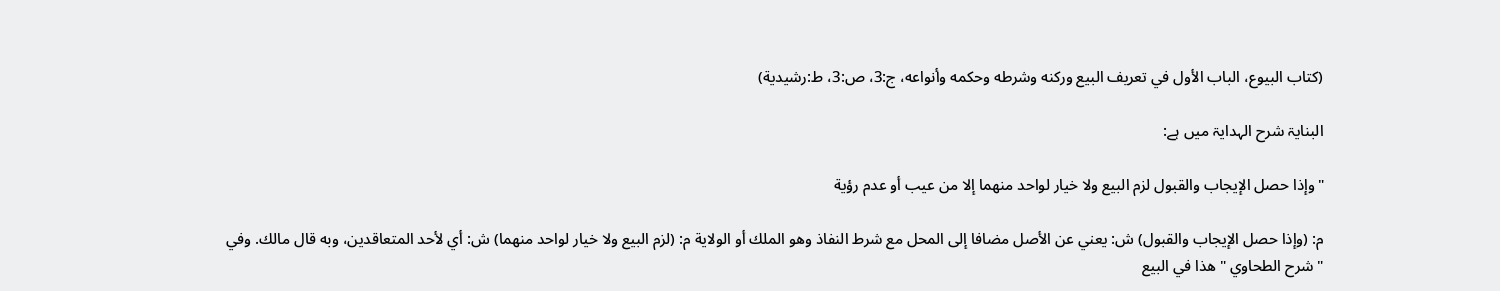(كتاب البيوع، الباب الأول في تعريف البيع وركنه وشرطه وحكمه وأنواعه، ج:3، ص:3، ط:رشيدية)

البنایۃ شرح الہدایۃ میں ہے:

"وإذا حصل الإيجاب والقبول لزم البيع ولا خيار لواحد منهما إلا من عيب أو عدم رؤية

م: (وإذا حصل الإيجاب والقبول) ش: يعني عن الأصل مضافا إلى المحل مع شرط النفاذ وهو الملك أو الولاية م: (لزم البيع ولا خيار لواحد منهما) ش: أي لأحد المتعاقدين، وبه قال مالك. وفي " شرح الطحاوي " هذا في البيع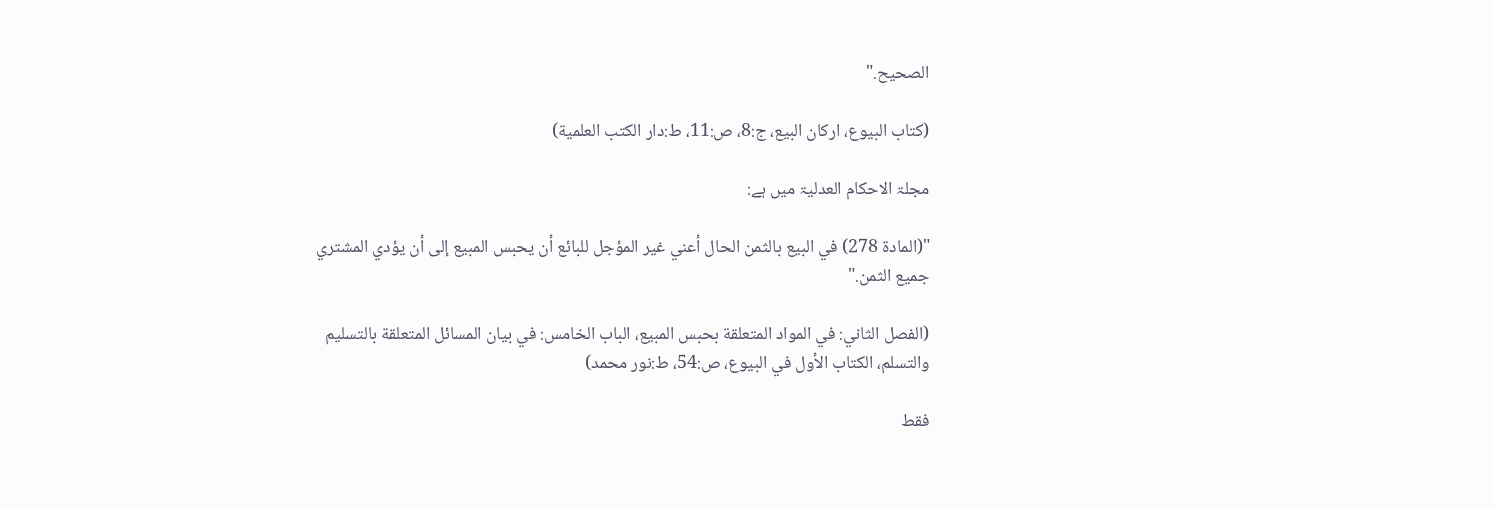الصحيح."

(كتاب البيوع، اركان البيع، ج:8، ص:11، ط:دار الكتب العلمية)

مجلۃ الاحکام العدلیۃ میں ہے:

"(المادة 278) في البيع بالثمن الحال أعني غير المؤجل للبائع أن يحبس المبيع إلى أن يؤدي المشتري جميع الثمن."

(الفصل الثاني: في المواد المتعلقة بحبس المبيع، ‌‌الباب الخامس: في بيان المسائل المتعلقة بالتسليم والتسلم، الکتاب الأول في البیوع، ص:54، ط:نور محمد)

فقط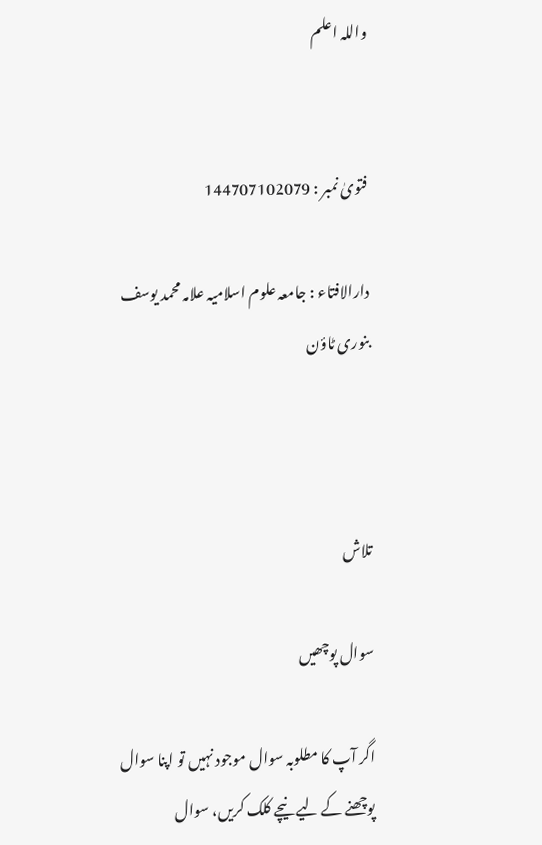واللہ اعلم


فتویٰ نمبر : 144707102079

دارالافتاء : جامعہ علوم اسلامیہ علامہ محمد یوسف بنوری ٹاؤن



تلاش

سوال پوچھیں

اگر آپ کا مطلوبہ سوال موجود نہیں تو اپنا سوال پوچھنے کے لیے نیچے کلک کریں، سوال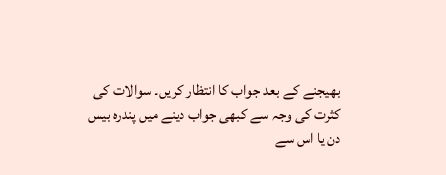بھیجنے کے بعد جواب کا انتظار کریں۔ سوالات کی کثرت کی وجہ سے کبھی جواب دینے میں پندرہ بیس دن یا اس سے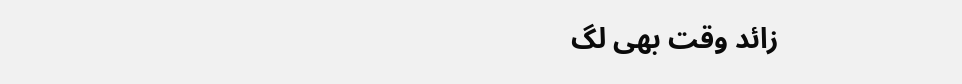زائد وقت بھی لگ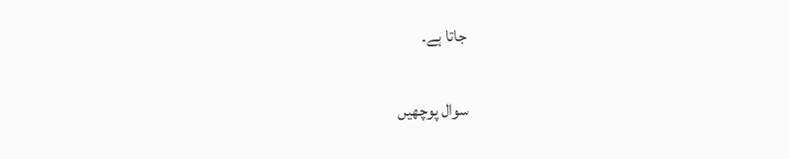جاتا ہے۔

سوال پوچھیں